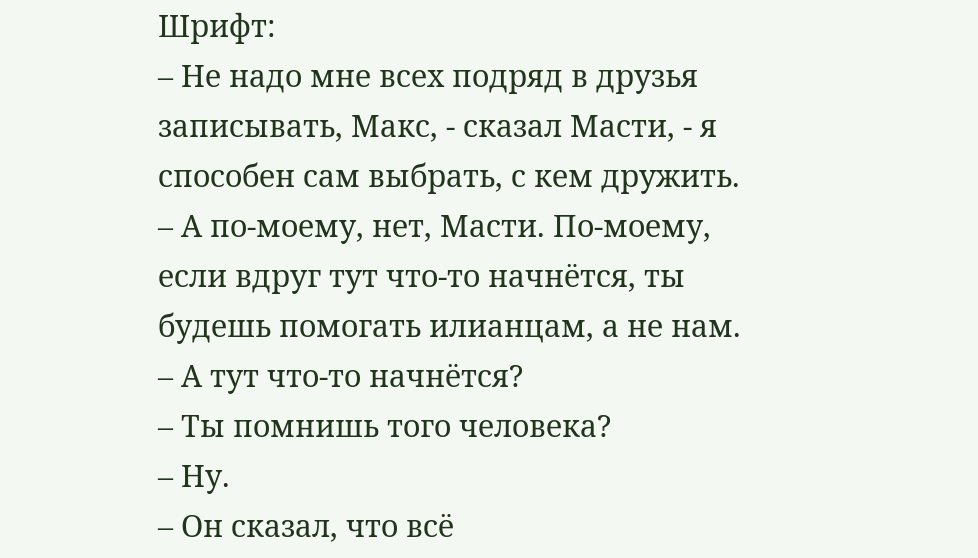Шрифт:
– Не надо мне всех подряд в друзья записывать, Макс, - сказал Масти, - я способен сам выбрать, с кем дружить.
– А по-моему, нет, Масти. По-моему, если вдруг тут что-то начнётся, ты будешь помогать илианцам, а не нам.
– А тут что-то начнётся?
– Ты помнишь того человека?
– Ну.
– Он сказал, что всё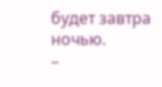будет завтра ночью.
–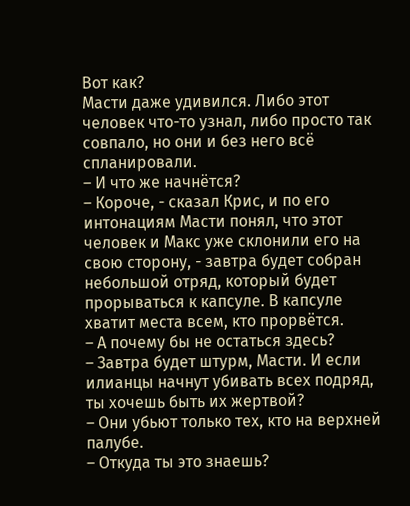Вот как?
Масти даже удивился. Либо этот человек что-то узнал, либо просто так совпало, но они и без него всё спланировали.
– И что же начнётся?
– Короче, - сказал Крис, и по его интонациям Масти понял, что этот человек и Макс уже склонили его на свою сторону, - завтра будет собран небольшой отряд, который будет прорываться к капсуле. В капсуле хватит места всем, кто прорвётся.
– А почему бы не остаться здесь?
– Завтра будет штурм, Масти. И если илианцы начнут убивать всех подряд, ты хочешь быть их жертвой?
– Они убьют только тех, кто на верхней палубе.
– Откуда ты это знаешь?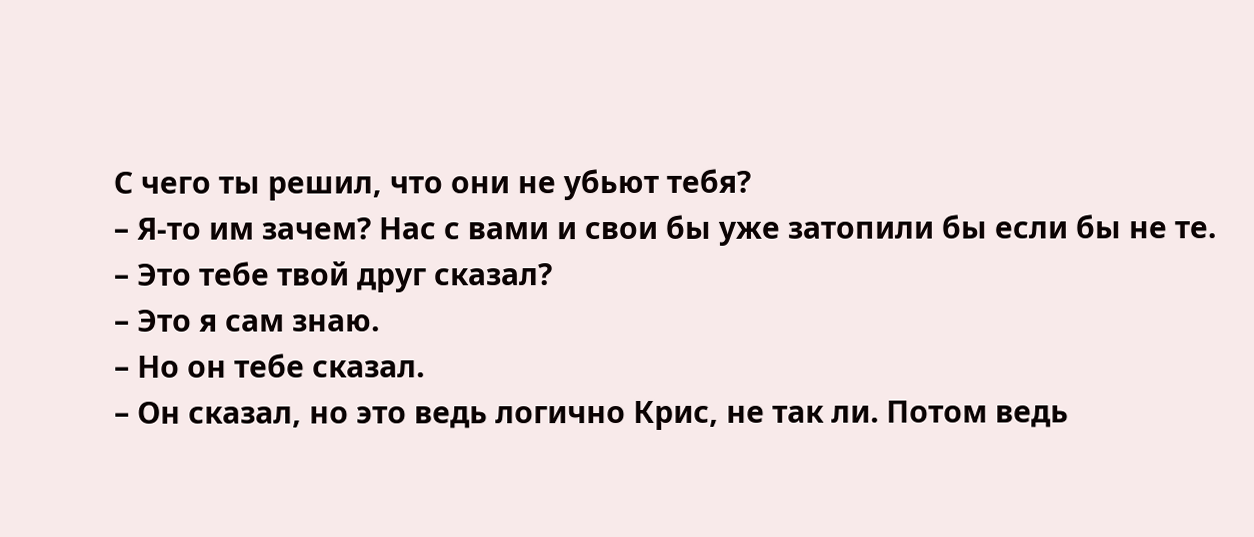С чего ты решил, что они не убьют тебя?
– Я-то им зачем? Нас с вами и свои бы уже затопили бы если бы не те.
– Это тебе твой друг сказал?
– Это я сам знаю.
– Но он тебе сказал.
– Он сказал, но это ведь логично Крис, не так ли. Потом ведь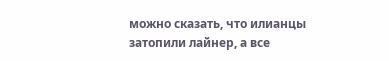можно сказать, что илианцы затопили лайнер, а все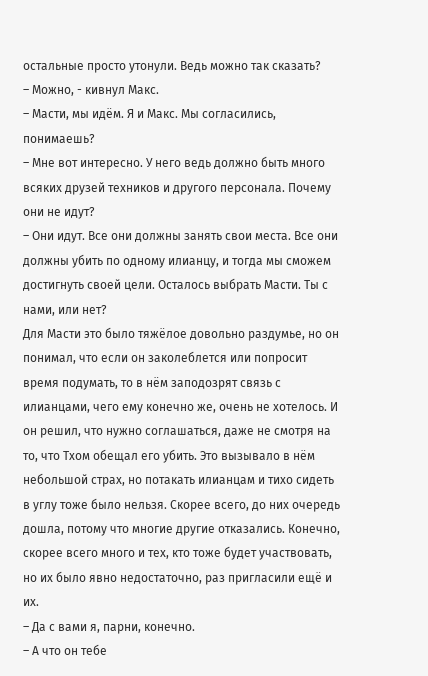остальные просто утонули. Ведь можно так сказать?
– Можно, - кивнул Макс.
– Масти, мы идём. Я и Макс. Мы согласились, понимаешь?
– Мне вот интересно. У него ведь должно быть много всяких друзей техников и другого персонала. Почему они не идут?
– Они идут. Все они должны занять свои места. Все они должны убить по одному илианцу, и тогда мы сможем достигнуть своей цели. Осталось выбрать Масти. Ты с нами, или нет?
Для Масти это было тяжёлое довольно раздумье, но он понимал, что если он заколеблется или попросит время подумать, то в нём заподозрят связь с илианцами, чего ему конечно же, очень не хотелось. И он решил, что нужно соглашаться, даже не смотря на то, что Тхом обещал его убить. Это вызывало в нём небольшой страх, но потакать илианцам и тихо сидеть в углу тоже было нельзя. Скорее всего, до них очередь дошла, потому что многие другие отказались. Конечно, скорее всего много и тех, кто тоже будет участвовать, но их было явно недостаточно, раз пригласили ещё и их.
– Да с вами я, парни, конечно.
– А что он тебе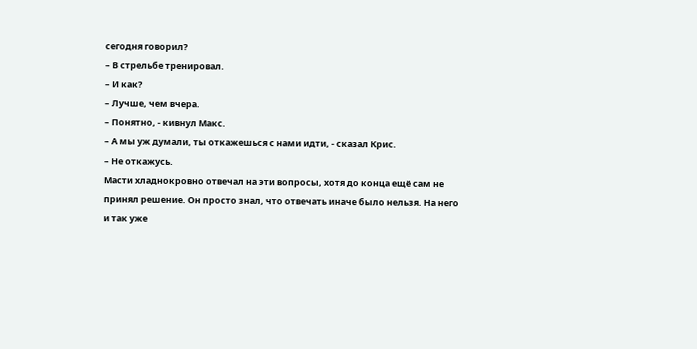сегодня говорил?
– В стрельбе тренировал.
– И как?
– Лучше, чем вчера.
– Понятно, - кивнул Макс.
– А мы уж думали, ты откажешься с нами идти, - сказал Крис.
– Не откажусь.
Масти хладнокровно отвечал на эти вопросы, хотя до конца ещё сам не принял решение. Он просто знал, что отвечать иначе было нельзя. На него и так уже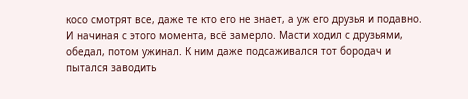косо смотрят все, даже те кто его не знает, а уж его друзья и подавно. И начиная с этого момента, всё замерло. Масти ходил с друзьями, обедал, потом ужинал. К ним даже подсаживался тот бородач и пытался заводить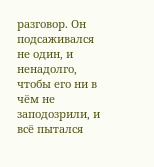разговор. Он подсаживался не один, и ненадолго, чтобы его ни в чём не заподозрили, и всё пытался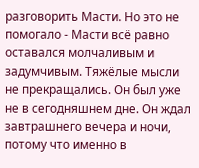разговорить Масти. Но это не помогало - Масти всё равно оставался молчаливым и задумчивым. Тяжёлые мысли не прекращались. Он был уже не в сегодняшнем дне. Он ждал завтрашнего вечера и ночи, потому что именно в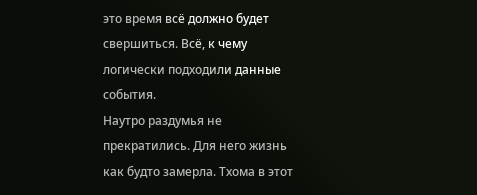это время всё должно будет свершиться. Всё, к чему логически подходили данные события.
Наутро раздумья не прекратились. Для него жизнь как будто замерла. Тхома в этот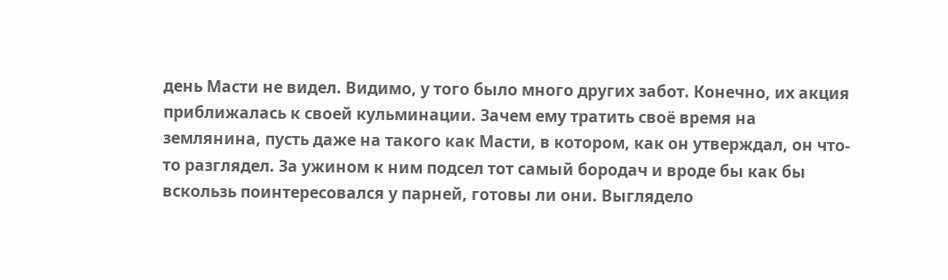день Масти не видел. Видимо, у того было много других забот. Конечно, их акция приближалась к своей кульминации. Зачем ему тратить своё время на землянина, пусть даже на такого как Масти, в котором, как он утверждал, он что-то разглядел. За ужином к ним подсел тот самый бородач и вроде бы как бы вскользь поинтересовался у парней, готовы ли они. Выглядело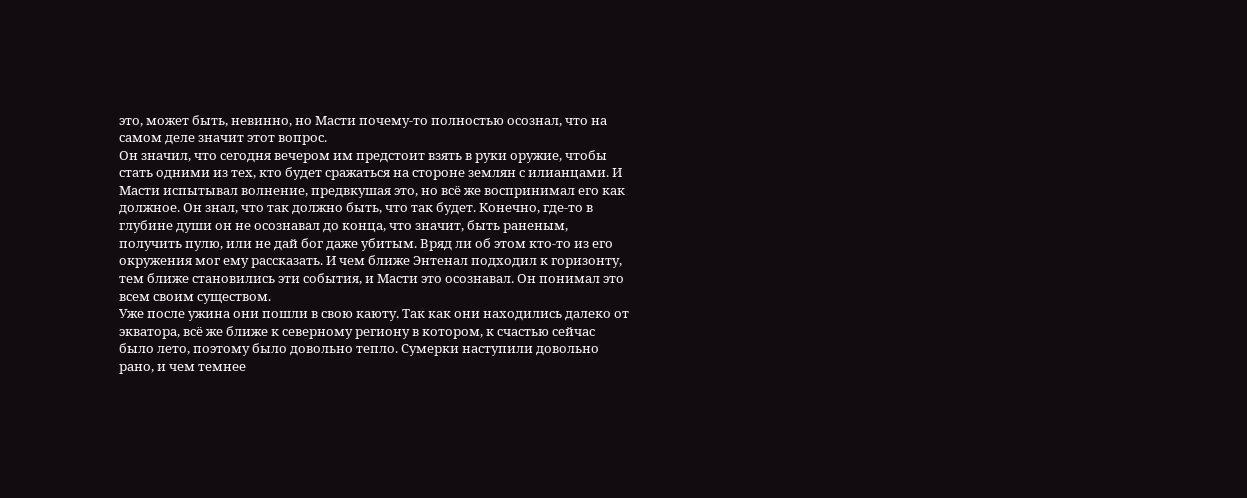это, может быть, невинно, но Масти почему-то полностью осознал, что на самом деле значит этот вопрос.
Он значил, что сегодня вечером им предстоит взять в руки оружие, чтобы стать одними из тех, кто будет сражаться на стороне землян с илианцами. И Масти испытывал волнение, предвкушая это, но всё же воспринимал его как должное. Он знал, что так должно быть, что так будет. Конечно, где-то в глубине души он не осознавал до конца, что значит, быть раненым, получить пулю, или не дай бог даже убитым. Вряд ли об этом кто-то из его окружения мог ему рассказать. И чем ближе Энтенал подходил к горизонту, тем ближе становились эти события, и Масти это осознавал. Он понимал это всем своим существом.
Уже после ужина они пошли в свою каюту. Так как они находились далеко от экватора, всё же ближе к северному региону в котором, к счастью сейчас было лето, поэтому было довольно тепло. Сумерки наступили довольно рано, и чем темнее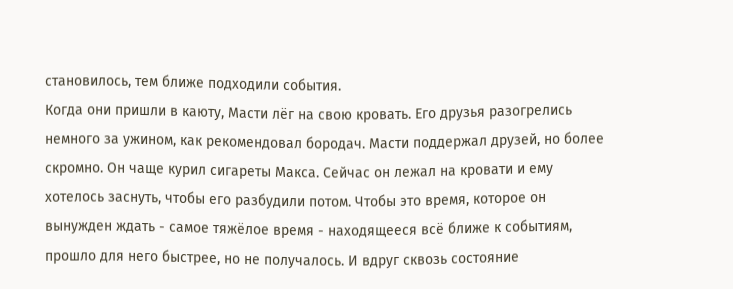становилось, тем ближе подходили события.
Когда они пришли в каюту, Масти лёг на свою кровать. Его друзья разогрелись немного за ужином, как рекомендовал бородач. Масти поддержал друзей, но более скромно. Он чаще курил сигареты Макса. Сейчас он лежал на кровати и ему хотелось заснуть, чтобы его разбудили потом. Чтобы это время, которое он вынужден ждать - самое тяжёлое время - находящееся всё ближе к событиям, прошло для него быстрее, но не получалось. И вдруг сквозь состояние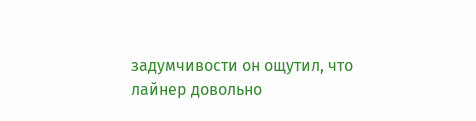задумчивости он ощутил, что лайнер довольно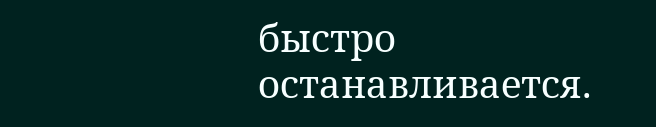быстро останавливается.